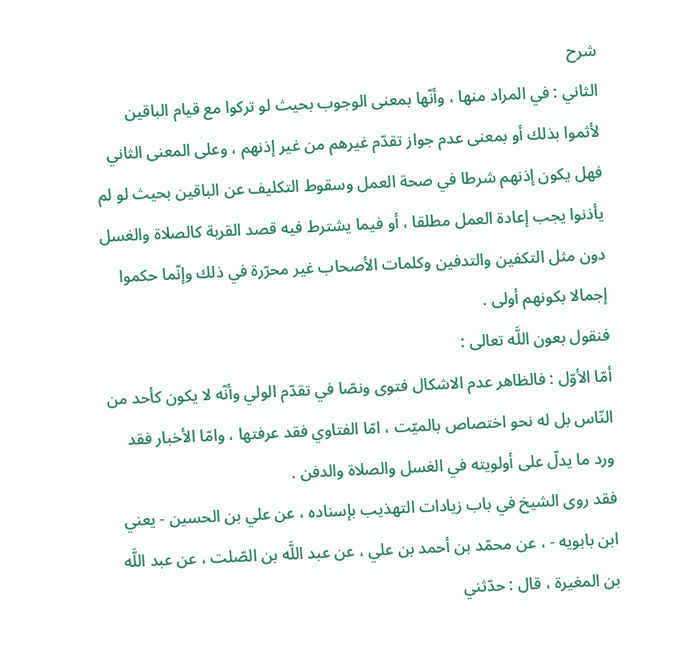شرح
الثاني : في المراد منها ، وأنّها بمعنى الوجوب بحيث لو تركوا مع قيام الباقين لأثموا بذلك أو بمعنى عدم جواز تقدّم غيرهم من غير إذنهم ، وعلى المعنى الثاني فهل يكون إذنهم شرطا في صحة العمل وسقوط التكليف عن الباقين بحيث لو لم يأذنوا يجب إعادة العمل مطلقا ، أو فيما يشترط فيه قصد القربة كالصلاة والغسل دون مثل التكفين والتدفين وكلمات الأصحاب غير محرّرة في ذلك وإنّما حكموا إجمالا بكونهم أولى .
فنقول بعون اللَّه تعالى :
أمّا الأوّل : فالظاهر عدم الاشكال فتوى ونصّا في تقدّم الولي وأنّه لا يكون كأحد من النّاس بل له نحو اختصاص بالميّت ، امّا الفتاوي فقد عرفتها ، وامّا الأخبار فقد ورد ما يدلّ على أولويته في الغسل والصلاة والدفن .
فقد روى الشيخ في باب زيادات التهذيب بإسناده ، عن علي بن الحسين - يعني ابن بابويه - ، عن محمّد بن أحمد بن علي ، عن عبد اللَّه بن الصّلت ، عن عبد اللَّه بن المغيرة ، قال : حدّثني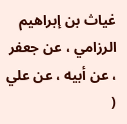غياث بن إبراهيم الرزامي ، عن جعفر ، عن أبيه ، عن علي (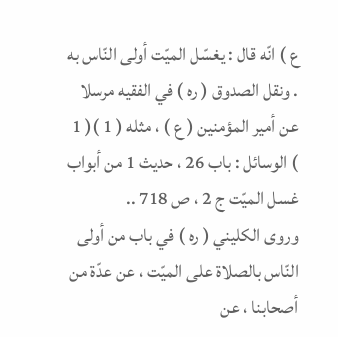ع ) انّه قال : يغسّل الميّت أولى النّاس به . ونقل الصدوق ( ره ) في الفقيه مرسلا عن أمير المؤمنين ( ع ) ، مثله ( 1 )( 1 ) الوسائل : باب 26 ، حديث 1 من أبواب غسل الميّت ج 2 ، ص 718 ..
وروى الكليني ( ره ) في باب من أولى النّاس بالصلاة على الميّت ، عن عدّة من أصحابنا ، عن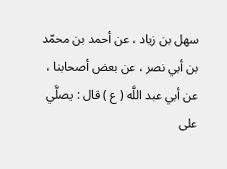سهل بن زياد ، عن أحمد بن محمّد بن أبي نصر ، عن بعض أصحابنا ، عن أبي عبد اللَّه ( ع ) قال : يصلَّي على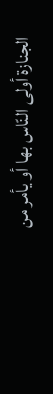الجنازة أولى النّاس بها أو يأمر من